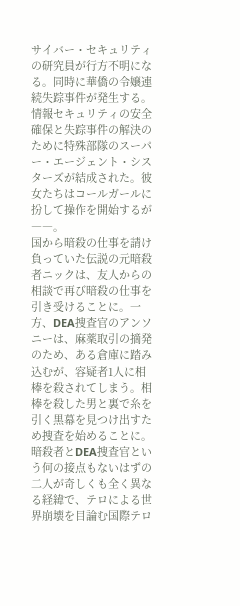サイバー・セキュリティの研究員が行方不明になる。同時に華僑の令嬢連続失踪事件が発生する。情報セキュリティの安全確保と失踪事件の解決のために特殊部隊のスーパー・エージェント・シスターズが結成された。彼女たちはコールガールに扮して操作を開始するが――。
国から暗殺の仕事を請け負っていた伝説の元暗殺者ニックは、友人からの相談で再び暗殺の仕事を引き受けることに。一方、DEA捜査官のアンソニーは、麻薬取引の摘発のため、ある倉庫に踏み込むが、容疑者1人に相棒を殺されてしまう。相棒を殺した男と裏で糸を引く黒幕を見つけ出すため捜査を始めることに。暗殺者とDEA捜査官という何の接点もないはずの二人が奇しくも全く異なる経緯で、テロによる世界崩壊を目論む国際テロ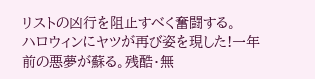リストの凶行を阻止すべく奮闘する。
ハロウィンにヤツが再び姿を現した!一年前の悪夢が蘇る。残酷・無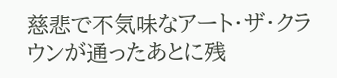慈悲で不気味なアート・ザ・クラウンが通ったあとに残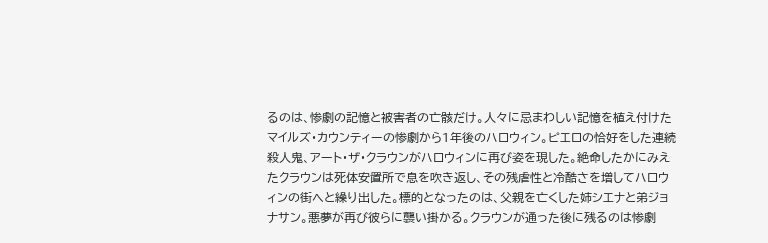るのは、惨劇の記憶と被害者の亡骸だけ。人々に忌まわしい記憶を植え付けたマイルズ・カウンティーの惨劇から1年後のハロウィン。ピエロの恰好をした連続殺人鬼、アート・ザ・クラウンがハロウィンに再び姿を現した。絶命したかにみえたクラウンは死体安置所で息を吹き返し、その残虐性と冷酷さを増してハロウィンの街へと繰り出した。標的となったのは、父親を亡くした姉シエナと弟ジョナサン。悪夢が再び彼らに襲い掛かる。クラウンが通った後に残るのは惨劇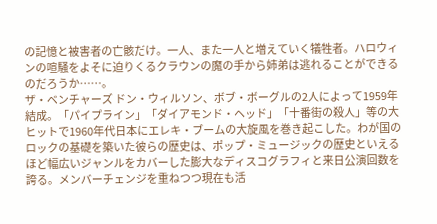の記憶と被害者の亡骸だけ。一人、また一人と増えていく犠牲者。ハロウィンの喧騒をよそに迫りくるクラウンの魔の手から姉弟は逃れることができるのだろうか……。
ザ・ベンチャーズ ドン・ウィルソン、ボブ・ボーグルの2人によって1959年結成。「パイプライン」「ダイアモンド・ヘッド」「十番街の殺人」等の大ヒットで1960年代日本にエレキ・ブームの大旋風を巻き起こした。わが国のロックの基礎を築いた彼らの歴史は、ポップ・ミュージックの歴史といえるほど幅広いジャンルをカバーした膨大なディスコグラフィと来日公演回数を誇る。メンバーチェンジを重ねつつ現在も活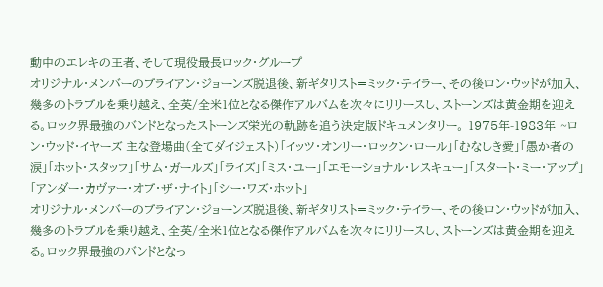動中のエレキの王者、そして現役最長ロック・グループ
オリジナル・メンバーのブライアン・ジョーンズ脱退後、新ギタリスト=ミック・テイラー、その後ロン・ウッドが加入、幾多のトラブルを乗り越え、全英/全米1位となる傑作アルバムを次々にリリースし、ストーンズは黄金期を迎える。ロック界最強のバンドとなったストーンズ栄光の軌跡を追う決定版ドキュメンタリー。 1975年-1983年 ~ロン・ウッド・イヤーズ 主な登場曲(全てダイジェスト)「イッツ・オンリー・ロックン・ロール」「むなしき愛」「愚か者の涙」「ホット・スタッフ」「サム・ガールズ」「ライズ」「ミス・ユー」「エモーショナル・レスキュー」「スタート・ミー・アップ」「アンダー・カヴァー・オブ・ザ・ナイト」「シー・ワズ・ホット」
オリジナル・メンバーのブライアン・ジョーンズ脱退後、新ギタリスト=ミック・テイラー、その後ロン・ウッドが加入、幾多のトラブルを乗り越え、全英/全米1位となる傑作アルバムを次々にリリースし、ストーンズは黄金期を迎える。ロック界最強のバンドとなっ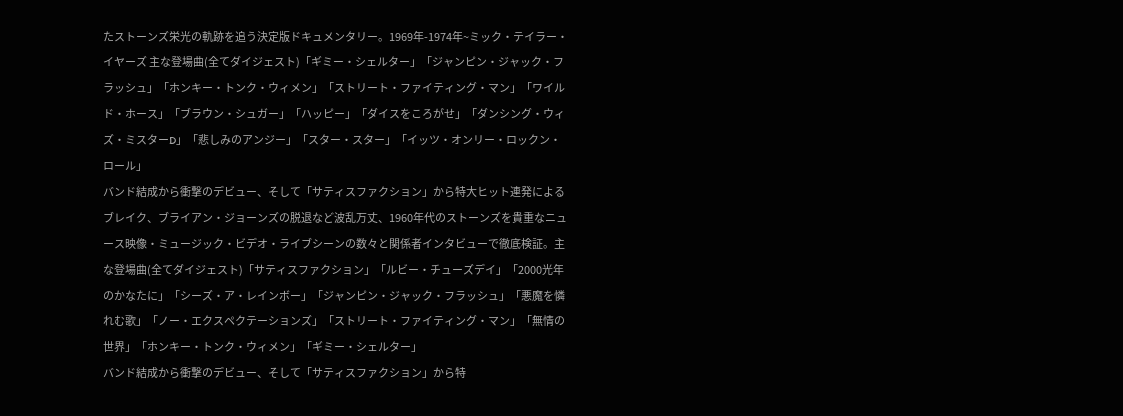たストーンズ栄光の軌跡を追う決定版ドキュメンタリー。1969年-1974年~ミック・テイラー・イヤーズ 主な登場曲(全てダイジェスト)「ギミー・シェルター」「ジャンピン・ジャック・フラッシュ」「ホンキー・トンク・ウィメン」「ストリート・ファイティング・マン」「ワイルド・ホース」「ブラウン・シュガー」「ハッピー」「ダイスをころがせ」「ダンシング・ウィズ・ミスターD」「悲しみのアンジー」「スター・スター」「イッツ・オンリー・ロックン・ロール」
バンド結成から衝撃のデビュー、そして「サティスファクション」から特大ヒット連発によるブレイク、ブライアン・ジョーンズの脱退など波乱万丈、1960年代のストーンズを貴重なニュース映像・ミュージック・ビデオ・ライブシーンの数々と関係者インタビューで徹底検証。主な登場曲(全てダイジェスト)「サティスファクション」「ルビー・チューズデイ」「2000光年のかなたに」「シーズ・ア・レインボー」「ジャンピン・ジャック・フラッシュ」「悪魔を憐れむ歌」「ノー・エクスペクテーションズ」「ストリート・ファイティング・マン」「無情の世界」「ホンキー・トンク・ウィメン」「ギミー・シェルター」
バンド結成から衝撃のデビュー、そして「サティスファクション」から特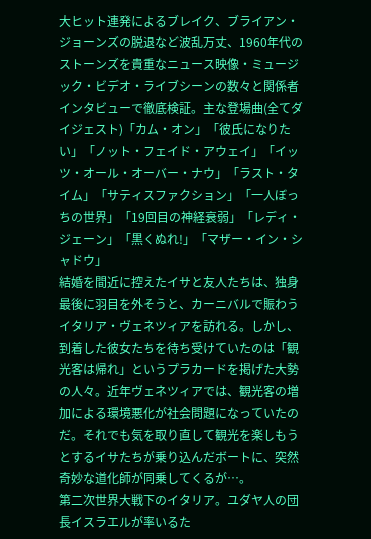大ヒット連発によるブレイク、ブライアン・ジョーンズの脱退など波乱万丈、1960年代のストーンズを貴重なニュース映像・ミュージック・ビデオ・ライブシーンの数々と関係者インタビューで徹底検証。主な登場曲(全てダイジェスト)「カム・オン」「彼氏になりたい」「ノット・フェイド・アウェイ」「イッツ・オール・オーバー・ナウ」「ラスト・タイム」「サティスファクション」「一人ぼっちの世界」「19回目の神経衰弱」「レディ・ジェーン」「黒くぬれ!」「マザー・イン・シャドウ」
結婚を間近に控えたイサと友人たちは、独身最後に羽目を外そうと、カーニバルで賑わうイタリア・ヴェネツィアを訪れる。しかし、到着した彼女たちを待ち受けていたのは「観光客は帰れ」というプラカードを掲げた大勢の人々。近年ヴェネツィアでは、観光客の増加による環境悪化が社会問題になっていたのだ。それでも気を取り直して観光を楽しもうとするイサたちが乗り込んだボートに、突然奇妙な道化師が同乗してくるが…。
第二次世界大戦下のイタリア。ユダヤ人の団長イスラエルが率いるた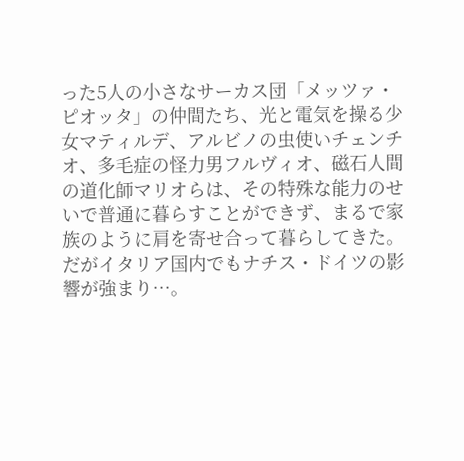った5人の小さなサーカス団「メッツァ・ピオッタ」の仲間たち、光と電気を操る少女マティルデ、アルビノの虫使いチェンチオ、多毛症の怪力男フルヴィオ、磁石人間の道化師マリオらは、その特殊な能力のせいで普通に暮らすことができず、まるで家族のように肩を寄せ合って暮らしてきた。だがイタリア国内でもナチス・ドイツの影響が強まり…。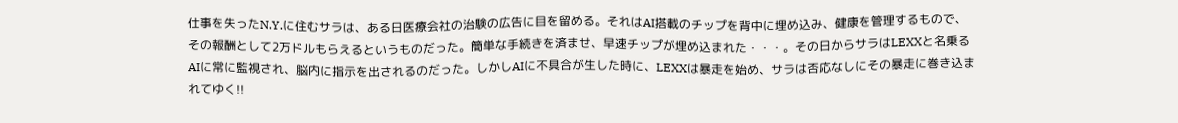仕事を失ったN.Y.に住むサラは、ある日医療会社の治験の広告に目を留める。それはAI搭載のチップを背中に埋め込み、健康を管理するもので、その報酬として2万ドルもらえるというものだった。簡単な手続きを済ませ、早速チップが埋め込まれた・・・。その日からサラはLEXXと名乗るAIに常に監視され、脳内に指示を出されるのだった。しかしAIに不具合が生した時に、LEXXは暴走を始め、サラは否応なしにその暴走に巻き込まれてゆく!!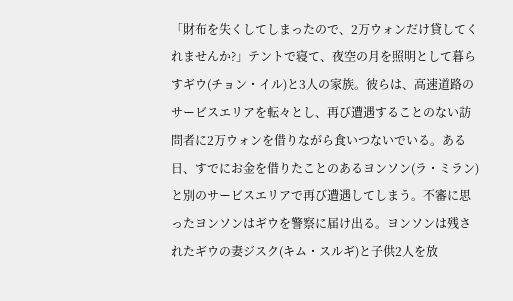「財布を失くしてしまったので、2万ウォンだけ貸してくれませんか?」テントで寝て、夜空の月を照明として暮らすギウ(チョン・イル)と3人の家族。彼らは、高速道路のサービスエリアを転々とし、再び遭遇することのない訪問者に2万ウォンを借りながら食いつないでいる。ある日、すでにお金を借りたことのあるヨンソン(ラ・ミラン)と別のサービスエリアで再び遭遇してしまう。不審に思ったヨンソンはギウを警察に届け出る。ヨンソンは残されたギウの妻ジスク(キム・スルギ)と子供2人を放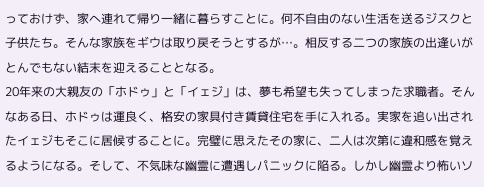っておけず、家へ連れて帰り一緒に暮らすことに。何不自由のない生活を送るジスクと子供たち。そんな家族をギウは取り戻そうとするが…。相反する二つの家族の出逢いがとんでもない結末を迎えることとなる。
20年来の大親友の「ホドゥ」と「イェジ」は、夢も希望も失ってしまった求職者。そんなある日、ホドゥは運良く、格安の家具付き賃貸住宅を手に入れる。実家を追い出されたイェジもそこに居候することに。完璧に思えたその家に、二人は次第に違和感を覚えるようになる。そして、不気味な幽霊に遭遇しパニックに陥る。しかし幽霊より怖いソ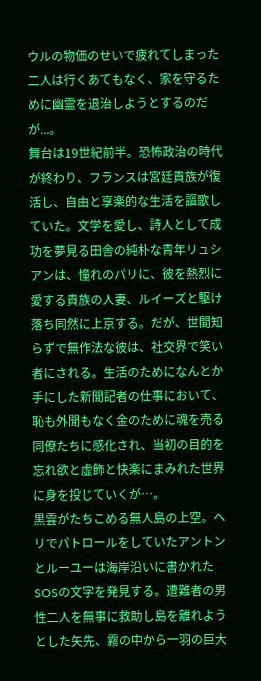ウルの物価のせいで疲れてしまった二人は行くあてもなく、家を守るために幽霊を退治しようとするのだが...。
舞台は19世紀前半。恐怖政治の時代が終わり、フランスは宮廷貴族が復活し、自由と享楽的な生活を謳歌していた。文学を愛し、詩人として成功を夢見る田舎の純朴な青年リュシアンは、憧れのパリに、彼を熱烈に愛する貴族の人妻、ルイーズと駆け落ち同然に上京する。だが、世間知らずで無作法な彼は、社交界で笑い者にされる。生活のためになんとか手にした新聞記者の仕事において、恥も外聞もなく金のために魂を売る同僚たちに感化され、当初の目的を忘れ欲と虚飾と快楽にまみれた世界に身を投じていくが…。
黒雲がたちこめる無人島の上空。ヘリでパトロールをしていたアントンとルーユーは海岸沿いに書かれたSOSの文字を発見する。遭難者の男性二人を無事に救助し島を離れようとした矢先、霧の中から一羽の巨大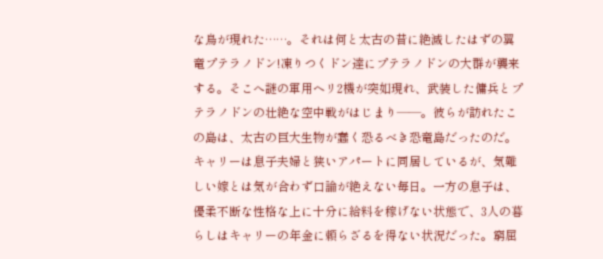な鳥が現れた……。それは何と太古の昔に絶滅したはずの翼竜プテラノドン!凍りつくドン達にプテラノドンの大群が襲来する。そこへ謎の軍用ヘリ2機が突如現れ、武装した傭兵とプテラノドンの壮絶な空中戦がはじまり――。彼らが訪れたこの島は、太古の巨大生物が蠢く恐るべき恐竜島だったのだ。
キャリーは息子夫婦と狭いアパートに同居しているが、気難しい嫁とは気が合わず口論が絶えない毎日。一方の息子は、優柔不断な性格な上に十分に給料を稼げない状態で、3人の暮らしはキャリーの年金に頼らざるを得ない状況だった。窮屈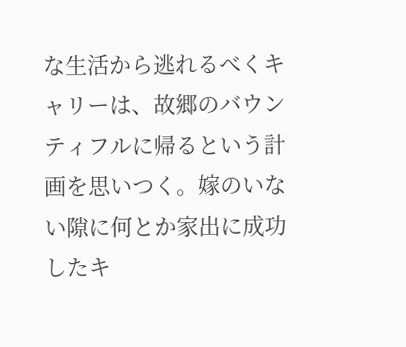な生活から逃れるべくキャリーは、故郷のバウンティフルに帰るという計画を思いつく。嫁のいない隙に何とか家出に成功したキ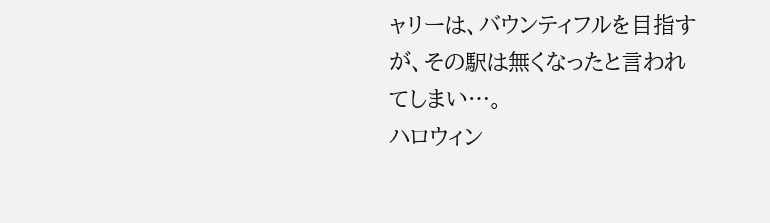ャリーは、バウンティフルを目指すが、その駅は無くなったと言われてしまい…。
ハロウィン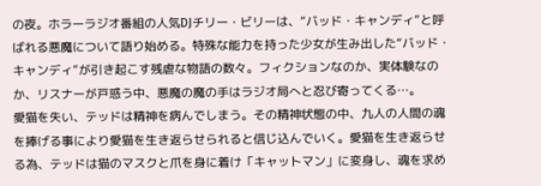の夜。ホラーラジオ番組の人気DJチリー・ビリーは、“バッド・キャンディ”と呼ばれる悪魔について語り始める。特殊な能力を持った少女が生み出した“バッド・キャンディ”が引き起こす残虐な物語の数々。フィクションなのか、実体験なのか、リスナーが戸惑う中、悪魔の魔の手はラジオ局へと忍び寄ってくる…。
愛猫を失い、テッドは精神を病んでしまう。その精神状態の中、九人の人間の魂を捧げる事により愛猫を生き返らせられると信じ込んでいく。愛猫を生き返らせる為、テッドは猫のマスクと爪を身に着け「キャットマン」に変身し、魂を求め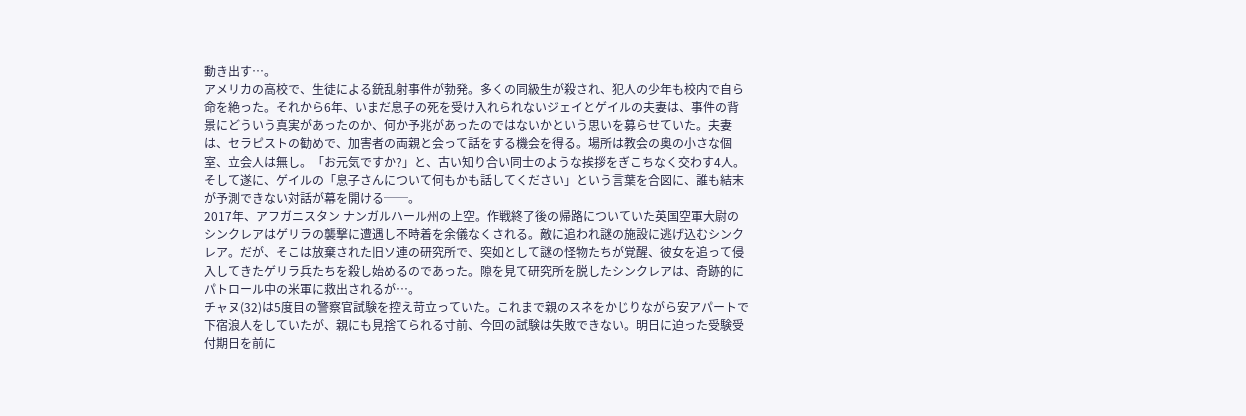動き出す…。
アメリカの高校で、生徒による銃乱射事件が勃発。多くの同級生が殺され、犯人の少年も校内で自ら命を絶った。それから6年、いまだ息子の死を受け入れられないジェイとゲイルの夫妻は、事件の背景にどういう真実があったのか、何か予兆があったのではないかという思いを募らせていた。夫妻は、セラピストの勧めで、加害者の両親と会って話をする機会を得る。場所は教会の奥の小さな個室、立会人は無し。「お元気ですか?」と、古い知り合い同士のような挨拶をぎこちなく交わす4人。そして遂に、ゲイルの「息子さんについて何もかも話してください」という言葉を合図に、誰も結末が予測できない対話が幕を開ける──。
2017年、アフガニスタン ナンガルハール州の上空。作戦終了後の帰路についていた英国空軍大尉のシンクレアはゲリラの襲撃に遭遇し不時着を余儀なくされる。敵に追われ謎の施設に逃げ込むシンクレア。だが、そこは放棄された旧ソ連の研究所で、突如として謎の怪物たちが覚醒、彼女を追って侵入してきたゲリラ兵たちを殺し始めるのであった。隙を見て研究所を脱したシンクレアは、奇跡的にパトロール中の米軍に救出されるが…。
チャヌ(32)は5度目の警察官試験を控え苛立っていた。これまで親のスネをかじりながら安アパートで下宿浪人をしていたが、親にも見捨てられる寸前、今回の試験は失敗できない。明日に迫った受験受付期日を前に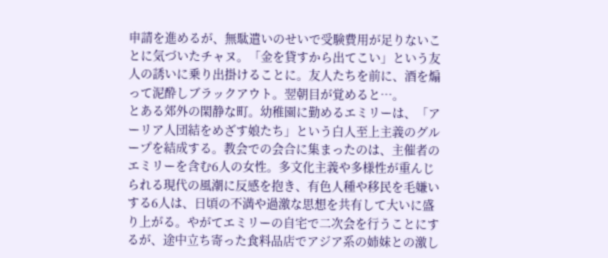申請を進めるが、無駄遣いのせいで受験費用が足りないことに気づいたチャヌ。「金を貸すから出てこい」という友人の誘いに乗り出掛けることに。友人たちを前に、酒を煽って泥酔しブラックアウト。翌朝目が覚めると…。
とある郊外の閑静な町。幼稚園に勤めるエミリーは、「アーリア人団結をめざす娘たち」という白人至上主義のグループを結成する。教会での会合に集まったのは、主催者のエミリーを含む6人の女性。多文化主義や多様性が重んじられる現代の風潮に反感を抱き、有色人種や移民を毛嫌いする6人は、日頃の不満や過激な思想を共有して大いに盛り上がる。やがてエミリーの自宅で二次会を行うことにするが、途中立ち寄った食料品店でアジア系の姉妹との激し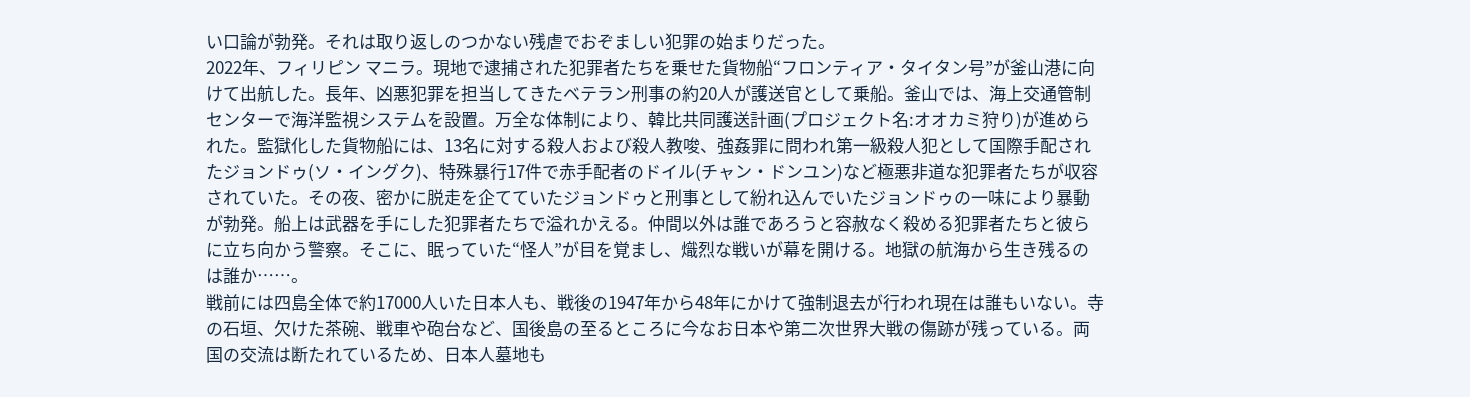い口論が勃発。それは取り返しのつかない残虐でおぞましい犯罪の始まりだった。
2022年、フィリピン マニラ。現地で逮捕された犯罪者たちを乗せた貨物船“フロンティア・タイタン号”が釜山港に向けて出航した。長年、凶悪犯罪を担当してきたベテラン刑事の約20人が護送官として乗船。釜山では、海上交通管制センターで海洋監視システムを設置。万全な体制により、韓比共同護送計画(プロジェクト名:オオカミ狩り)が進められた。監獄化した貨物船には、13名に対する殺人および殺人教唆、強姦罪に問われ第一級殺人犯として国際手配されたジョンドゥ(ソ・イングク)、特殊暴行17件で赤手配者のドイル(チャン・ドンユン)など極悪非道な犯罪者たちが収容されていた。その夜、密かに脱走を企てていたジョンドゥと刑事として紛れ込んでいたジョンドゥの一味により暴動が勃発。船上は武器を手にした犯罪者たちで溢れかえる。仲間以外は誰であろうと容赦なく殺める犯罪者たちと彼らに立ち向かう警察。そこに、眠っていた“怪人”が目を覚まし、熾烈な戦いが幕を開ける。地獄の航海から生き残るのは誰か……。
戦前には四島全体で約17000人いた日本人も、戦後の1947年から48年にかけて強制退去が行われ現在は誰もいない。寺の石垣、欠けた茶碗、戦車や砲台など、国後島の至るところに今なお日本や第二次世界大戦の傷跡が残っている。両国の交流は断たれているため、日本人墓地も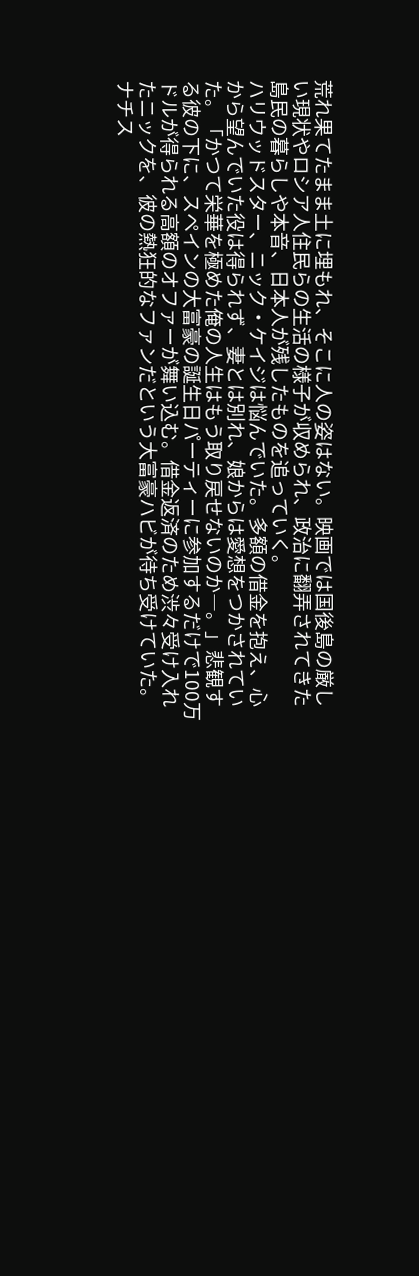荒れ果てたまま土に埋もれ、そこに人の姿はない。映画では国後島の厳しい現状やロシア人住民らの生活の様子が収められ、政治に翻弄されてきた島民の暮らしや本音、日本人が残したものを追っていく。
ハリウッドスター、ニック・ケイジは悩んでいた。多額の借金を抱え、心から望んでいた役は得られず、妻とは別れ、娘からは愛想をつかされていた。「かつて栄華を極めた俺の人生はもう取り戻せないのか―。」悲観する彼の下に、スペインの大富豪の誕生日パーティーに参加するだけで100万ドルが得られる高額のオファーが舞い込む。借金返済のため渋々受け入れたニックを、彼の熱狂的なファンだという大富豪ハビが待ち受けていた。
ナチス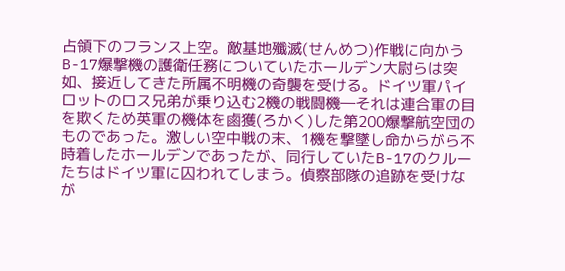占領下のフランス上空。敵基地殲滅(せんめつ)作戦に向かうB-17爆撃機の護衛任務についていたホールデン大尉らは突如、接近してきた所属不明機の奇襲を受ける。ドイツ軍パイロットのロス兄弟が乗り込む2機の戦闘機―それは連合軍の目を欺くため英軍の機体を鹵獲(ろかく)した第200爆撃航空団のものであった。激しい空中戦の末、1機を撃墜し命からがら不時着したホールデンであったが、同行していたB-17のクルーたちはドイツ軍に囚われてしまう。偵察部隊の追跡を受けなが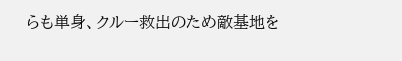らも単身、クルー救出のため敵基地を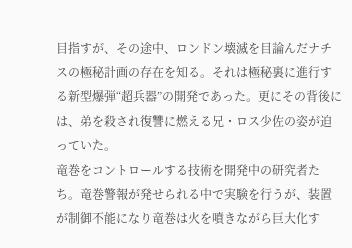目指すが、その途中、ロンドン壊滅を目論んだナチスの極秘計画の存在を知る。それは極秘裏に進行する新型爆弾“超兵器”の開発であった。更にその背後には、弟を殺され復讐に燃える兄・ロス少佐の姿が迫っていた。
竜巻をコントロールする技術を開発中の研究者たち。竜巻警報が発せられる中で実験を行うが、装置が制御不能になり竜巻は火を噴きながら巨大化す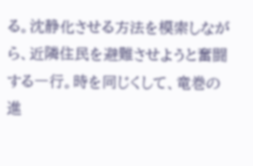る。沈静化させる方法を模索しながら、近隣住民を避難させようと奮闘する一行。時を同じくして、竜巻の進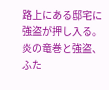路上にある邸宅に強盗が押し入る。炎の竜巻と強盗、ふた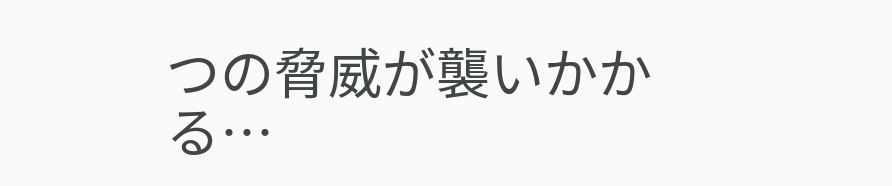つの脅威が襲いかかる…